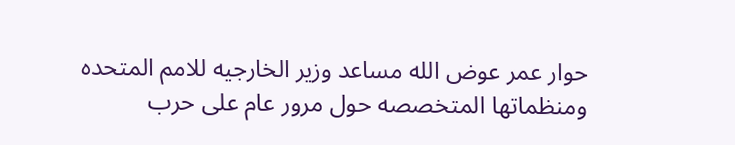حوار عمر عوض الله مساعد وزير الخارجيه للامم المتحده ومنظماتها المتخصصه حول مرور عام على حرب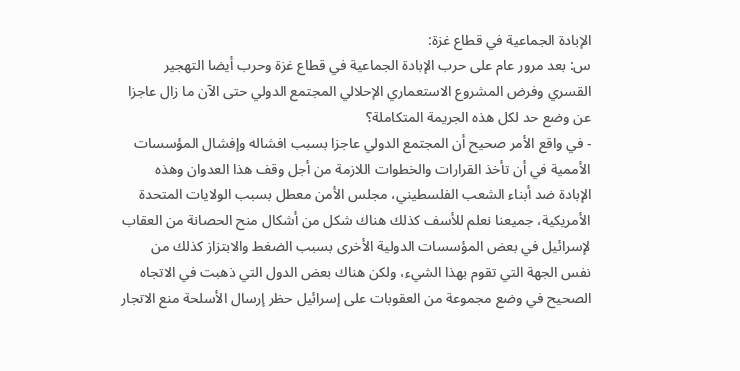الإبادة الجماعية في قطاع غزة:
س: بعد مرور عام على حرب الإبادة الجماعية في قطاع غزة وحرب أيضا التهجير القسري وفرض المشروع الاستعماري الإحلالي المجتمع الدولي حتى الآن ما زال عاجزا عن وضع حد لكل هذه الجريمة المتكاملة؟
- في واقع الأمر صحيح أن المجتمع الدولي عاجزا بسبب افشاله وإفشال المؤسسات الأممية في أن تأخذ القرارات والخطوات اللازمة من أجل وقف هذا العدوان وهذه الإبادة ضد أبناء الشعب الفلسطيني، مجلس الأمن معطل بسبب الولايات المتحدة الأمريكية، جميعنا نعلم للأسف كذلك هناك شكل من أشكال منح الحصانة من العقاب لإسرائيل في بعض المؤسسات الدولية الأخرى بسبب الضغط والابتزاز كذلك من نفس الجهة التي تقوم بهذا الشيء، ولكن هناك بعض الدول التي ذهبت في الاتجاه الصحيح في وضع مجموعة من العقوبات على إسرائيل حظر إرسال الأسلحة منع الاتجار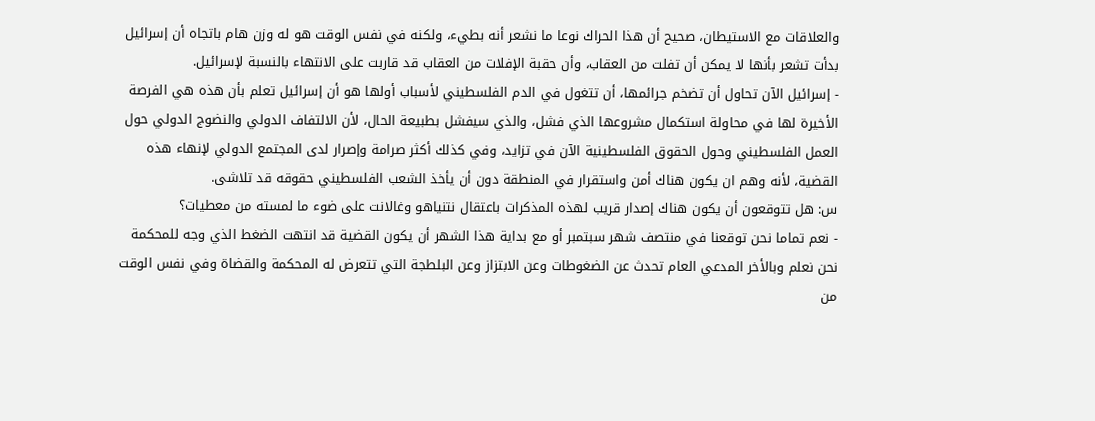والعلاقات مع الاستيطان، صحيح أن هذا الحراك نوعا ما نشعر أنه بطيء، ولكنه في نفس الوقت هو له وزن هام باتجاه أن إسرائيل بدأت تشعر بأنها لا يمكن أن تفلت من العقاب، وأن حقبة الإفلات من العقاب قد قاربت على الانتهاء بالنسبة لإسرائيل.
- إسرائيل الآن تحاول أن تضخم جرائمها، أن تتغول في الدم الفلسطيني لأسباب أولها هو أن إسرائيل تعلم بأن هذه هي الفرصة الأخيرة لها في محاولة استكمال مشروعها الذي فشل، والذي سيفشل بطبيعة الحال، لأن الالتفاف الدولي والنضوج الدولي حول العمل الفلسطيني وحول الحقوق الفلسطينية الآن في تزايد، وفي كذلك أكثر صرامة وإصرار لدى المجتمع الدولي لإنهاء هذه القضية، لأنه وهم ان يكون هناك أمن واستقرار في المنطقة دون أن يأخذ الشعب الفلسطيني حقوقه قد تلاشى.
س: هل تتوقعون أن يكون هناك إصدار قريب لهذه المذكرات باعتقال نتنياهو وغالانت على ضوء ما لمسته من معطيات؟
- نعم تماما نحن توقعنا في منتصف شهر سبتمبر أو مع بداية هذا الشهر أن يكون القضية قد انتهت الضغط الذي وجه للمحكمة نحن نعلم وبالأخر المدعي العام تحدث عن الضغوطات وعن الابتزاز وعن البلطجة التي تتعرض له المحكمة والقضاة وفي نفس الوقت من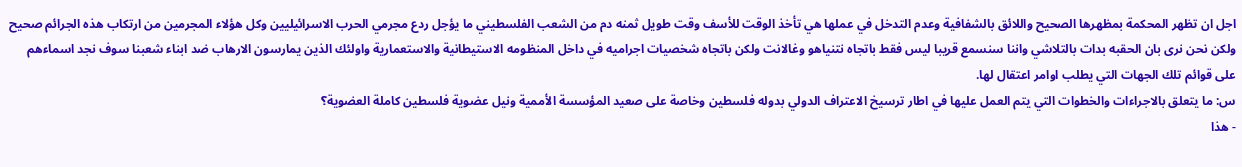اجل ان تظهر المحكمة بمظهرها الصحيح واللائق بالشفافية وعدم التدخل في عملها هي تأخذ الوقت للأسف وقت طويل ثمنه دم من الشعب الفلسطيني ما يؤجل ردع مجرمي الحرب الاسرائيليين وكل هؤلاء المجرمين من ارتكاب هذه الجرائم صحيح ولكن نحن نرى بان الحقبه بدات بالتلاشي واننا سنسمع قريبا ليس فقط باتجاه نتنياهو وغالانت ولكن باتجاه شخصيات اجراميه في داخل المنظومه الاستيطانية والاستعمارية واولئك الذين يمارسون الارهاب ضد ابناء شعبنا سوف نجد اسماءهم على قوائم تلك الجهات التي يطلب اوامر اعتقال لها.
س: ما يتعلق بالاجراءات والخطوات التي يتم العمل عليها في اطار ترسيخ الاعتراف الدولي بدوله فلسطين وخاصة على صعيد المؤسسة الأممية ونيل عضوية فلسطين كاملة العضوية؟
- هذا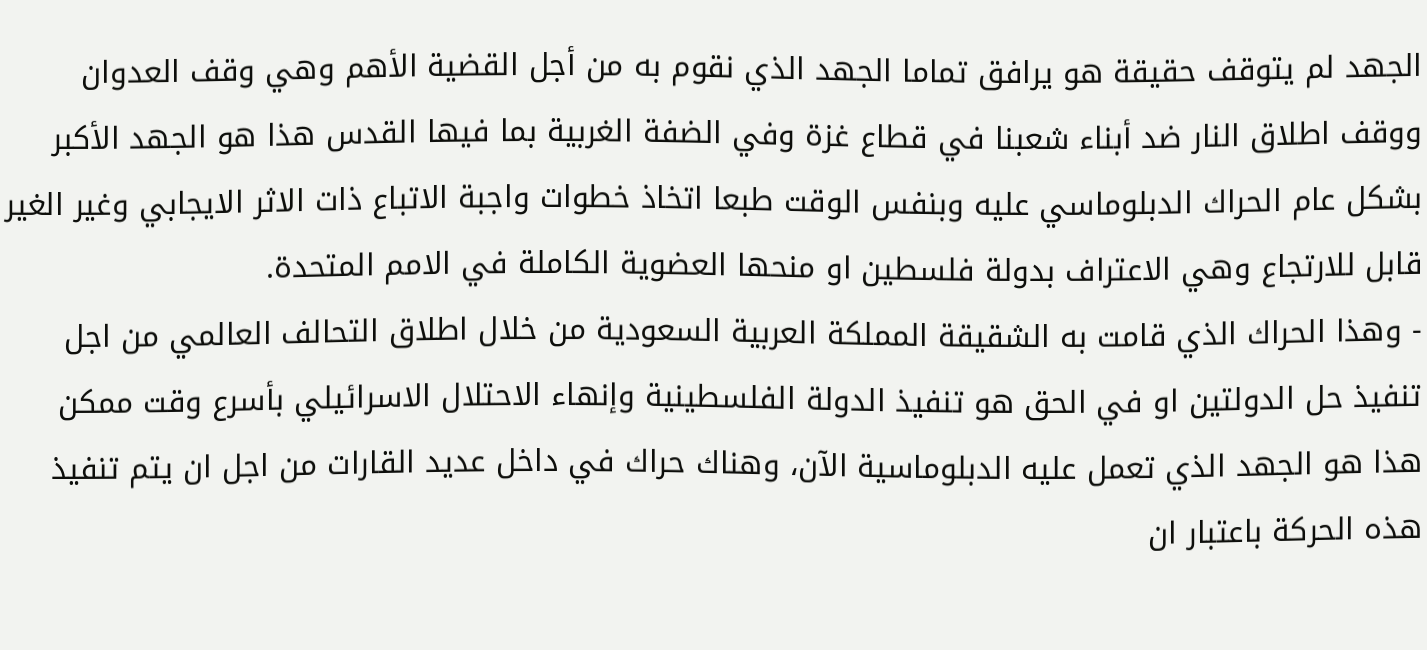الجهد لم يتوقف حقيقة هو يرافق تماما الجهد الذي نقوم به من أجل القضية الأهم وهي وقف العدوان ووقف اطلاق النار ضد أبناء شعبنا في قطاع غزة وفي الضفة الغربية بما فيها القدس هذا هو الجهد الأكبر بشكل عام الحراك الدبلوماسي عليه وبنفس الوقت طبعا اتخاذ خطوات واجبة الاتباع ذات الاثر الايجابي وغير الغير قابل للارتجاع وهي الاعتراف بدولة فلسطين او منحها العضوية الكاملة في الامم المتحدة.
- وهذا الحراك الذي قامت به الشقيقة المملكة العربية السعودية من خلال اطلاق التحالف العالمي من اجل تنفيذ حل الدولتين او في الحق هو تنفيذ الدولة الفلسطينية وإنهاء الاحتلال الاسرائيلي بأسرع وقت ممكن هذا هو الجهد الذي تعمل عليه الدبلوماسية الآن، وهناك حراك في داخل عديد القارات من اجل ان يتم تنفيذ هذه الحركة باعتبار ان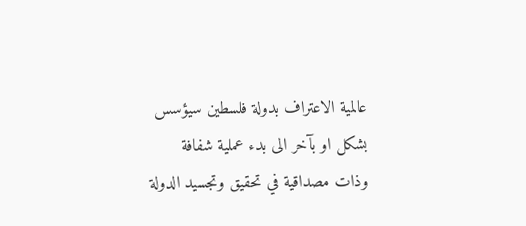عالمية الاعتراف بدولة فلسطين سيؤسس بشكل او بآخر الى بدء عملية شفافة وذات مصداقية في تحقيق وتجسيد الدولة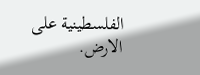الفلسطينية على الارض.